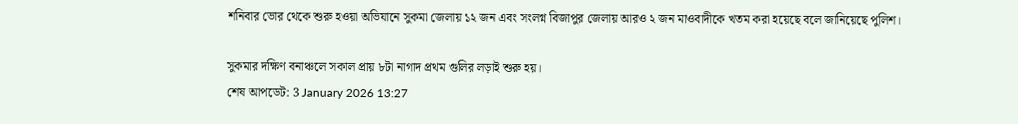শনিবার ভোর থেকে শুরু হওয়া অভিযানে সুকমা জেলায় ১২ জন এবং সংলগ্ন বিজাপুর জেলায় আরও ২ জন মাওবাদীকে খতম করা হয়েছে বলে জানিয়েছে পুলিশ।

সুকমার দক্ষিণ বনাঞ্চলে সকাল প্রায় ৮টা নাগাদ প্রথম গুলির লড়াই শুরু হয়।
শেষ আপডেট: 3 January 2026 13:27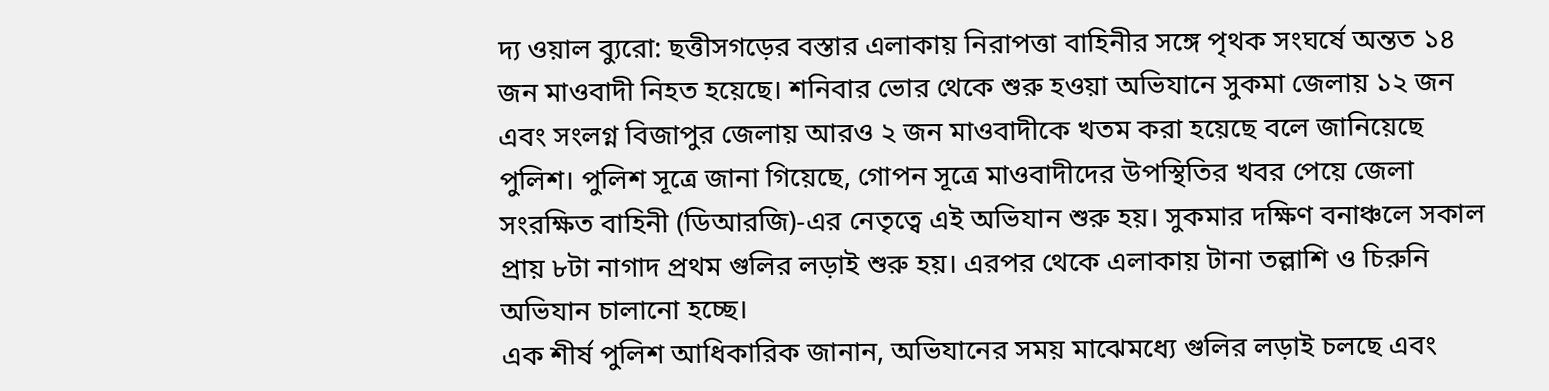দ্য ওয়াল ব্যুরো: ছত্তীসগড়ের বস্তার এলাকায় নিরাপত্তা বাহিনীর সঙ্গে পৃথক সংঘর্ষে অন্তত ১৪ জন মাওবাদী নিহত হয়েছে। শনিবার ভোর থেকে শুরু হওয়া অভিযানে সুকমা জেলায় ১২ জন এবং সংলগ্ন বিজাপুর জেলায় আরও ২ জন মাওবাদীকে খতম করা হয়েছে বলে জানিয়েছে পুলিশ। পুলিশ সূত্রে জানা গিয়েছে, গোপন সূত্রে মাওবাদীদের উপস্থিতির খবর পেয়ে জেলা সংরক্ষিত বাহিনী (ডিআরজি)-এর নেতৃত্বে এই অভিযান শুরু হয়। সুকমার দক্ষিণ বনাঞ্চলে সকাল প্রায় ৮টা নাগাদ প্রথম গুলির লড়াই শুরু হয়। এরপর থেকে এলাকায় টানা তল্লাশি ও চিরুনি অভিযান চালানো হচ্ছে।
এক শীর্ষ পুলিশ আধিকারিক জানান, অভিযানের সময় মাঝেমধ্যে গুলির লড়াই চলছে এবং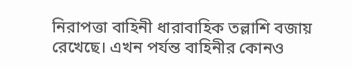নিরাপত্তা বাহিনী ধারাবাহিক তল্লাশি বজায় রেখেছে। এখন পর্যন্ত বাহিনীর কোনও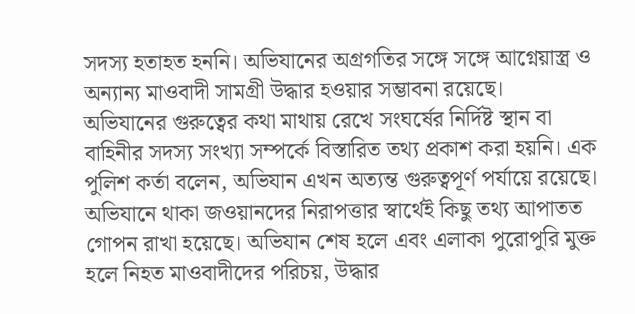সদস্য হতাহত হননি। অভিযানের অগ্রগতির সঙ্গে সঙ্গে আগ্নেয়াস্ত্র ও অন্যান্য মাওবাদী সামগ্রী উদ্ধার হওয়ার সম্ভাবনা রয়েছে।
অভিযানের গুরুত্বের কথা মাথায় রেখে সংঘর্ষের নির্দিষ্ট স্থান বা বাহিনীর সদস্য সংখ্যা সম্পর্কে বিস্তারিত তথ্য প্রকাশ করা হয়নি। এক পুলিশ কর্তা বলেন, অভিযান এখন অত্যন্ত গুরুত্বপূর্ণ পর্যায়ে রয়েছে। অভিযানে থাকা জওয়ানদের নিরাপত্তার স্বার্থেই কিছু তথ্য আপাতত গোপন রাখা হয়েছে। অভিযান শেষ হলে এবং এলাকা পুরোপুরি মুক্ত হলে নিহত মাওবাদীদের পরিচয়, উদ্ধার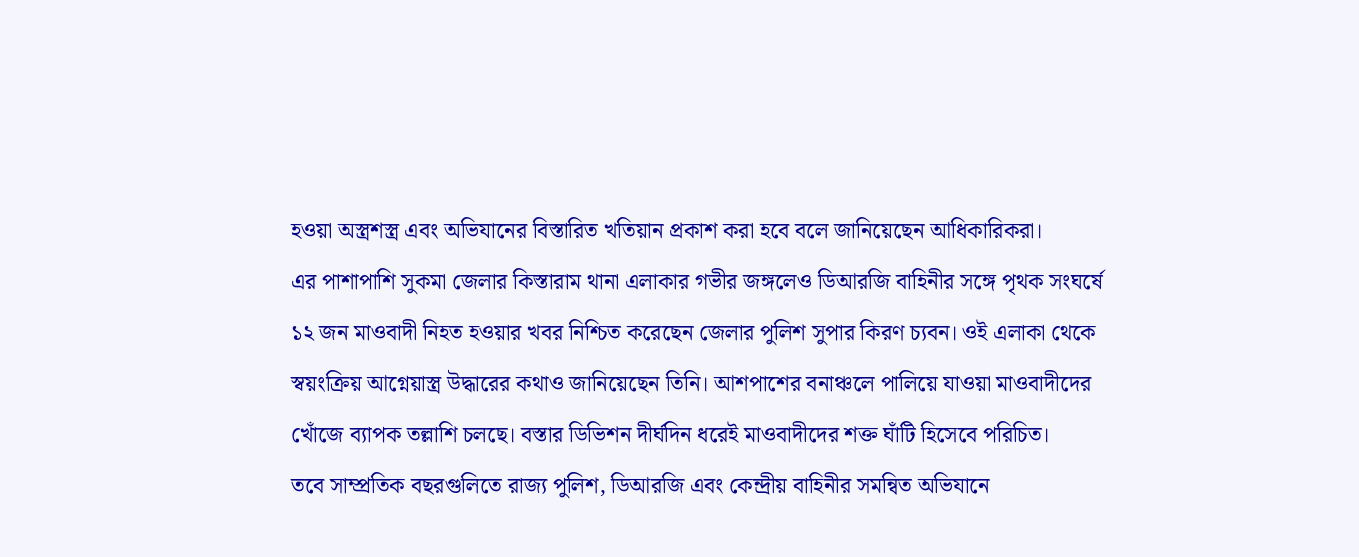হওয়া অস্ত্রশস্ত্র এবং অভিযানের বিস্তারিত খতিয়ান প্রকাশ করা হবে বলে জানিয়েছেন আধিকারিকরা।
এর পাশাপাশি সুকমা জেলার কিস্তারাম থানা এলাকার গভীর জঙ্গলেও ডিআরজি বাহিনীর সঙ্গে পৃথক সংঘর্ষে ১২ জন মাওবাদী নিহত হওয়ার খবর নিশ্চিত করেছেন জেলার পুলিশ সুপার কিরণ চ্যবন। ওই এলাকা থেকে স্বয়ংক্রিয় আগ্নেয়াস্ত্র উদ্ধারের কথাও জানিয়েছেন তিনি। আশপাশের বনাঞ্চলে পালিয়ে যাওয়া মাওবাদীদের খোঁজে ব্যাপক তল্লাশি চলছে। বস্তার ডিভিশন দীর্ঘদিন ধরেই মাওবাদীদের শক্ত ঘাঁটি হিসেবে পরিচিত।
তবে সাম্প্রতিক বছরগুলিতে রাজ্য পুলিশ, ডিআরজি এবং কেন্দ্রীয় বাহিনীর সমন্বিত অভিযানে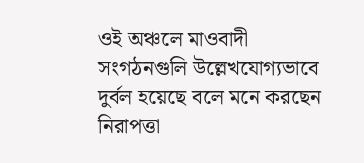ওই অঞ্চলে মাওবাদী সংগঠনগুলি উল্লেখযোগ্যভাবে দুর্বল হয়েছে বলে মনে করছেন নিরাপত্তা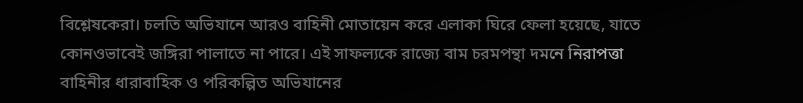বিশ্লেষকেরা। চলতি অভিযানে আরও বাহিনী মোতায়েন করে এলাকা ঘিরে ফেলা হয়েছে, যাতে কোনওভাবেই জঙ্গিরা পালাতে না পারে। এই সাফল্যকে রাজ্যে বাম চরমপন্থা দমনে নিরাপত্তা বাহিনীর ধারাবাহিক ও পরিকল্পিত অভিযানের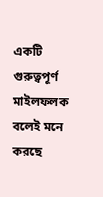একটি গুরুত্বপূর্ণ মাইলফলক বলেই মনে করছে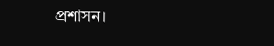প্রশাসন।